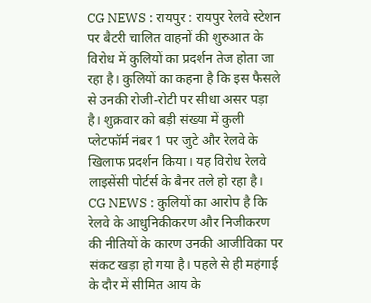CG NEWS : रायपुर : रायपुर रेलवे स्टेशन पर बैटरी चालित वाहनों की शुरुआत के विरोध में कुलियों का प्रदर्शन तेज होता जा रहा है। कुलियों का कहना है कि इस फैसले से उनकी रोजी-रोटी पर सीधा असर पड़ा है। शुक्रवार को बड़ी संख्या में कुली प्लेटफॉर्म नंबर 1 पर जुटे और रेलवे के खिलाफ प्रदर्शन किया। यह विरोध रेलवे लाइसेंसी पोर्टर्स के बैनर तले हो रहा है।
CG NEWS : कुलियों का आरोप है कि रेलवे के आधुनिकीकरण और निजीकरण की नीतियों के कारण उनकी आजीविका पर संकट खड़ा हो गया है। पहले से ही महंगाई के दौर में सीमित आय के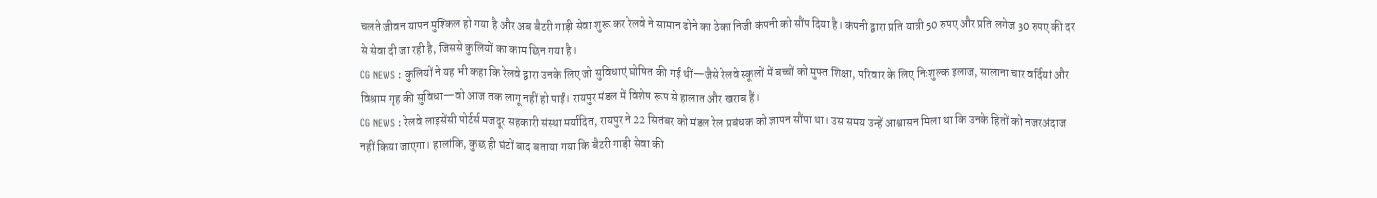चलते जीवन यापन मुश्किल हो गया है और अब बैटरी गाड़ी सेवा शुरू कर रेलवे ने सामान ढोने का ठेका निजी कंपनी को सौंप दिया है। कंपनी द्वारा प्रति यात्री 50 रुपए और प्रति लगेज 30 रुपए की दर से सेवा दी जा रही है, जिससे कुलियों का काम छिन गया है।
CG NEWS : कुलियों ने यह भी कहा कि रेलवे द्वारा उनके लिए जो सुविधाएं घोषित की गई थीं—जैसे रेलवे स्कूलों में बच्चों को मुफ्त शिक्षा, परिवार के लिए निःशुल्क इलाज, सालाना चार वर्दियां और विश्राम गृह की सुविधा—वो आज तक लागू नहीं हो पाईं। रायपुर मंडल में विशेष रूप से हालात और खराब हैं।
CG NEWS : रेलवे लाइसेंसी पोर्टर्स मजदूर सहकारी संस्था मर्यादित, रायपुर ने 22 सितंबर को मंडल रेल प्रबंधक को ज्ञापन सौंपा था। उस समय उन्हें आश्वासन मिला था कि उनके हितों को नजरअंदाज नहीं किया जाएगा। हालांकि, कुछ ही घंटों बाद बताया गया कि बैटरी गाड़ी सेवा की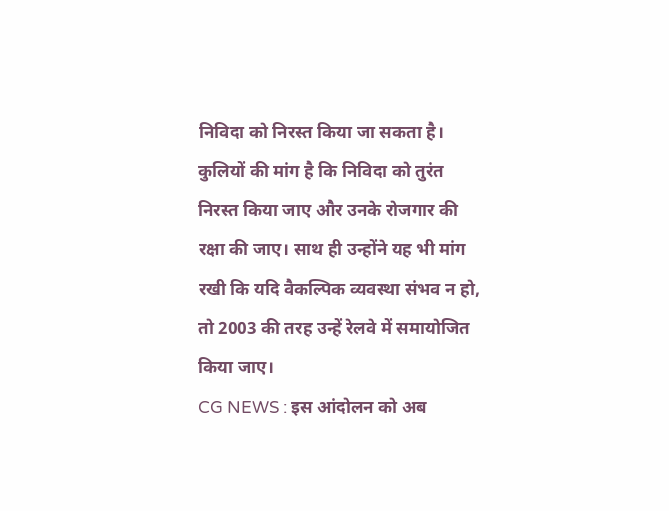निविदा को निरस्त किया जा सकता है। कुलियों की मांग है कि निविदा को तुरंत निरस्त किया जाए और उनके रोजगार की रक्षा की जाए। साथ ही उन्होंने यह भी मांग रखी कि यदि वैकल्पिक व्यवस्था संभव न हो, तो 2003 की तरह उन्हें रेलवे में समायोजित किया जाए।
CG NEWS : इस आंदोलन को अब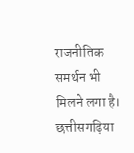राजनीतिक समर्थन भी मिलने लगा है। छत्तीसगढ़िया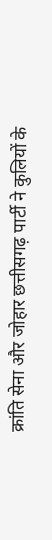क्रांति सेना और जोहार छत्तीसगढ़ पार्टी ने कुलियों के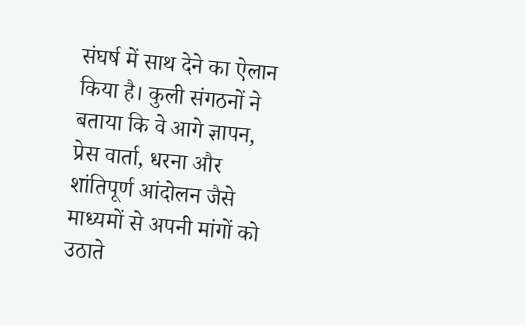संघर्ष में साथ देने का ऐलान किया है। कुली संगठनों ने बताया कि वे आगे ज्ञापन, प्रेस वार्ता, धरना और शांतिपूर्ण आंदोलन जैसे माध्यमों से अपनी मांगों को उठाते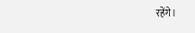रहेंगे।